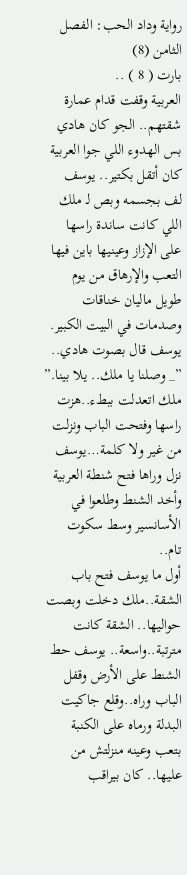رواية وداد الحب: الفصل الثامن (8)
بارت ( 8 ) ..
العربية وقفت قدام عمارة شقتهم.. الجو كان هادي بس الهدوء اللي جوا العربية كان أتقل بكتير.. يوسف لف بجسمه وبص لـ ملك اللي كانت ساندة راسها على الإزاز وعينيها باين فيها التعب والإرهاق من يوم طويل ماليان خناقات وصدمات في البيت الكبير.
يوسف قال بصوت هادي..
”_ وصلنا يا ملك.. يلا بينا.”
ملك اتعدلت ببطء..هزت راسها وفتحت الباب ونزلت من غير ولا كلمة…يوسف نزل وراها فتح شنطة العربية وأخد الشنط وطلعوا في الأسانسير وسط سكوت تام..
أول ما يوسف فتح باب الشقة..ملك دخلت وبصت حواليها.. الشقة كانت مترتبة..واسعة.. يوسف حط الشنط على الأرض وقفل الباب وراه..وقلع جاكيت البدلة ورماه على الكنبة بتعب وعينه منزلتش من عليها.. كان بيراقب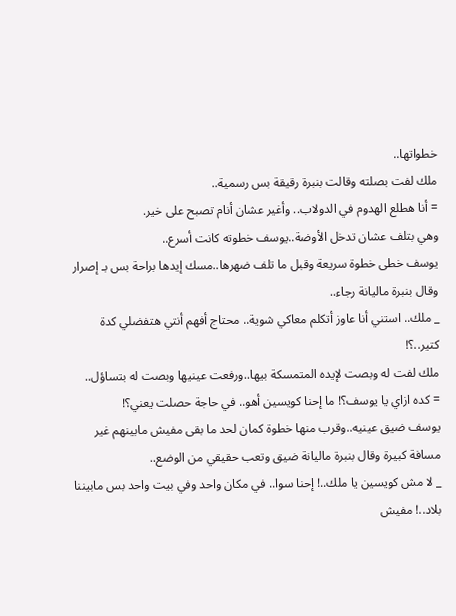خطواتها..
ملك لفت بصلته وقالت بنبرة رقيقة بس رسمية..
= أنا هطلع الهدوم في الدولاب.. وأغير عشان أنام تصبح على خير.
وهي بتلف عشان تدخل الأوضة..يوسف خطوته كانت أسرع..
يوسف خطى خطوة سريعة وقبل ما تلف ضهرها..مسك إيدها براحة بس بـ إصرار وقال بنبرة ماليانة رجاء..
_ ملك.. استني أنا عاوز أتكلم معاكي شوية.. محتاج أفهم أنتي هتفضلي كدة كتير..؟!
ملك لفت له وبصت لإيده المتمسكة بيها..ورفعت عينيها وبصت له بتساؤل..
= كده ازاي يا يوسف؟! ما إحنا كويسين أهو.. في حاجة حصلت يعني؟!
يوسف ضيق عينيه..وقرب منها خطوة كمان لحد ما بقى مفيش مابينهم غير مسافة كبيرة وقال بنبرة ماليانة ضيق وتعب حقيقي من الوضع..
_ لا مش كويسين يا ملك..! إحنا سوا.. في مكان واحد وفي بيت واحد بس مابيننا بلاد..! مفيش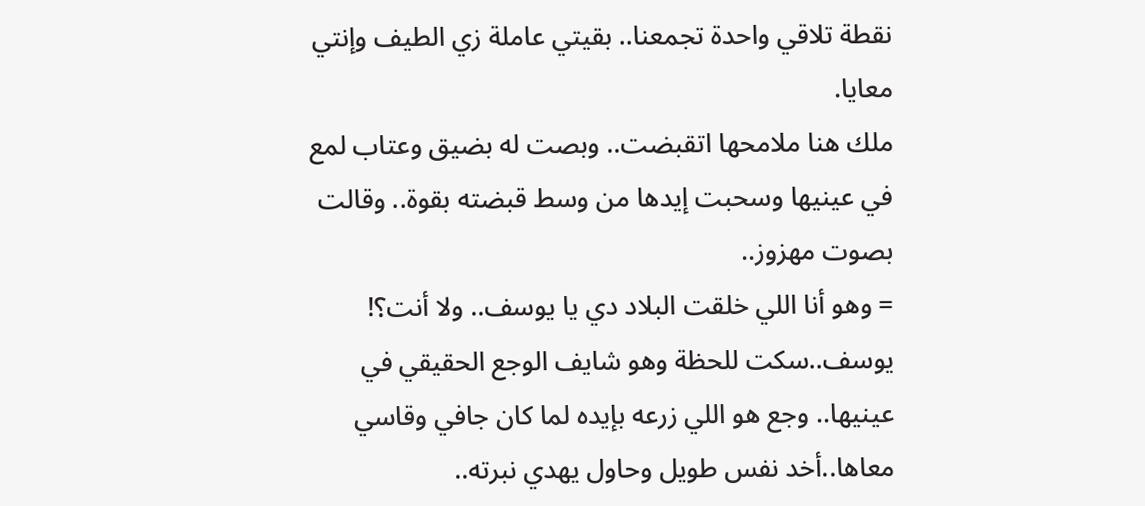نقطة تلاقي واحدة تجمعنا.. بقيتي عاملة زي الطيف وإنتي معايا.
ملك هنا ملامحها اتقبضت.. وبصت له بضيق وعتاب لمع في عينيها وسحبت إيدها من وسط قبضته بقوة.. وقالت بصوت مهزوز..
= وهو أنا اللي خلقت البلاد دي يا يوسف.. ولا أنت؟!
يوسف..سكت للحظة وهو شايف الوجع الحقيقي في عينيها.. وجع هو اللي زرعه بإيده لما كان جافي وقاسي معاها..أخد نفس طويل وحاول يهدي نبرته..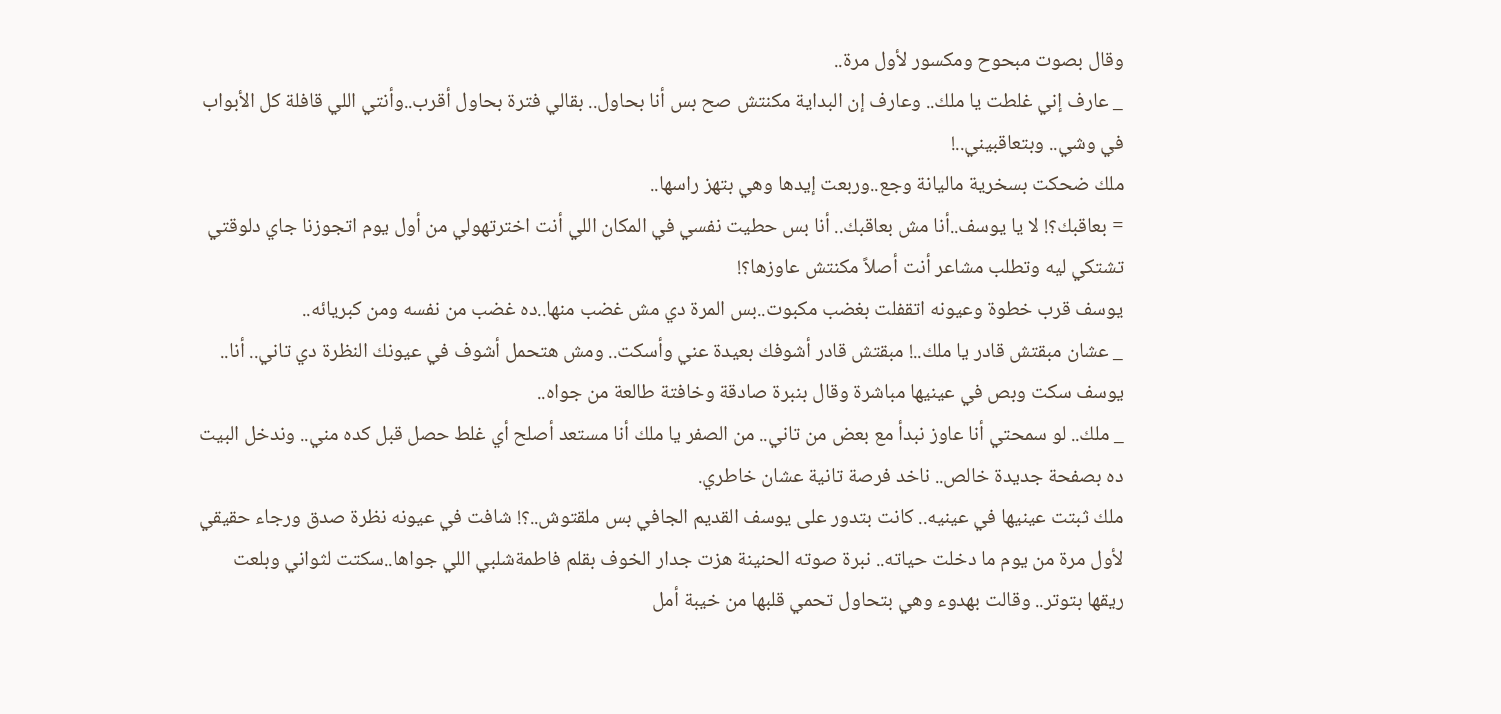وقال بصوت مبحوح ومكسور لأول مرة..
_ عارف إني غلطت يا ملك.. وعارف إن البداية مكنتش صح بس أنا بحاول.. بقالي فترة بحاول أقرب..وأنتي اللي قافلة كل الأبواب في وشي.. وبتعاقبيني..!
ملك ضحكت بسخرية ماليانة وجع..وربعت إيدها وهي بتهز راسها..
= بعاقبك؟! لا يا يوسف..أنا مش بعاقبك.. أنا بس حطيت نفسي في المكان اللي أنت اخترتهولي من أول يوم اتجوزنا جاي دلوقتي تشتكي ليه وتطلب مشاعر أنت أصلاً مكنتش عاوزها؟!
يوسف قرب خطوة وعيونه اتقفلت بغضب مكبوت..بس المرة دي مش غضب منها..ده غضب من نفسه ومن كبريائه..
_ عشان مبقتش قادر يا ملك..! مبقتش قادر أشوفك بعيدة عني وأسكت.. ومش هتحمل أشوف في عيونك النظرة دي تاني.. أنا..
يوسف سكت وبص في عينيها مباشرة وقال بنبرة صادقة وخافتة طالعة من جواه..
_ ملك.. لو سمحتي أنا عاوز نبدأ مع بعض من تاني.. من الصفر يا ملك أنا مستعد أصلح أي غلط حصل قبل كده مني.. وندخل البيت ده بصفحة جديدة خالص.. ناخد فرصة تانية عشان خاطري.
ملك ثبتت عينيها في عينيه.. كانت بتدور على يوسف القديم الجافي بس ملقتوش..؟! شافت في عيونه نظرة صدق ورجاء حقيقي لأول مرة من يوم ما دخلت حياته.. نبرة صوته الحنينة هزت جدار الخوف بقلم فاطمةشلبي اللي جواها..سكتت لثواني وبلعت ريقها بتوتر.. وقالت بهدوء وهي بتحاول تحمي قلبها من خيبة أمل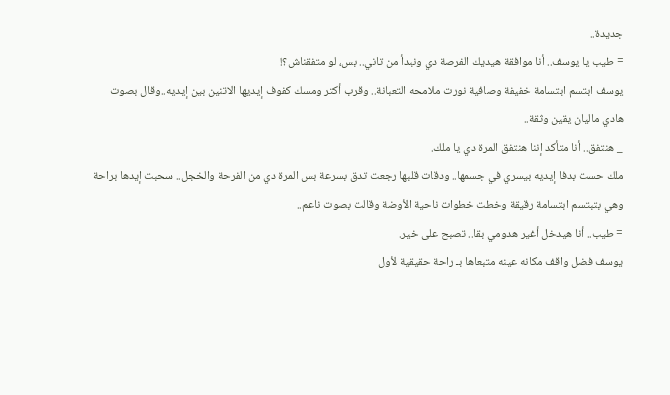جديدة..
= طيب يا يوسف.. أنا موافقة هيديك الفرصة دي ونبدأ من تاني.. بس، لو متفقناش؟!
يوسف ابتسم ابتسامة خفيفة وصافية نورت ملامحه التعبانة.. وقرب أكتر ومسك كفوف إيديها الاتنين بين إيديه..وقال بصوت هادي ماليان يقين وثقة..
_ هنتفق.. أنا متأكد إننا هنتفق المرة دي يا ملك.
ملك حست بدفا إيديه بيسري في جسمها.. ودقات قلبها رجعت تدق بسرعة بس المرة دي من الفرحة والخجل.. سحبت إيدها براحة وهي بتبتسم ابتسامة رقيقة وخطت خطوات ناحية الأوضة وقالت بصوت ناعم..
= طيب.. أنا هيدخل أغير هدومي بقا.. تصبح على خير.
يوسف فضل واقف مكانه عينه متبعاها بـ راحة حقيقية لأول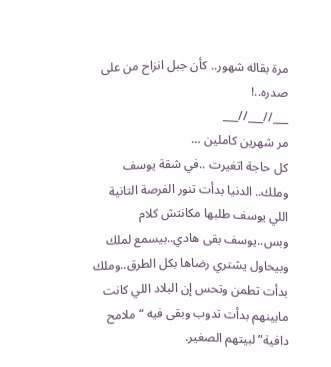مرة بقاله شهور.. كأن جبل انزاح من على صدره..!
___//___//___
مر شهرين كاملين …
كل حاجة اتغيرت ..في شقة يوسف وملك.. الدنيا بدأت تنور الفرصة التانية اللي يوسف طلبها مكانتش كلام وبس..يوسف بقى هادي..بيسمع لملك وبيحاول يشتري رضاها بكل الطرق..وملك بدأت تطمن وتحس إن البلاد اللي كانت مابينهم بدأت تدوب وبقى فيه “ملامح دافية” لبيتهم الصغير.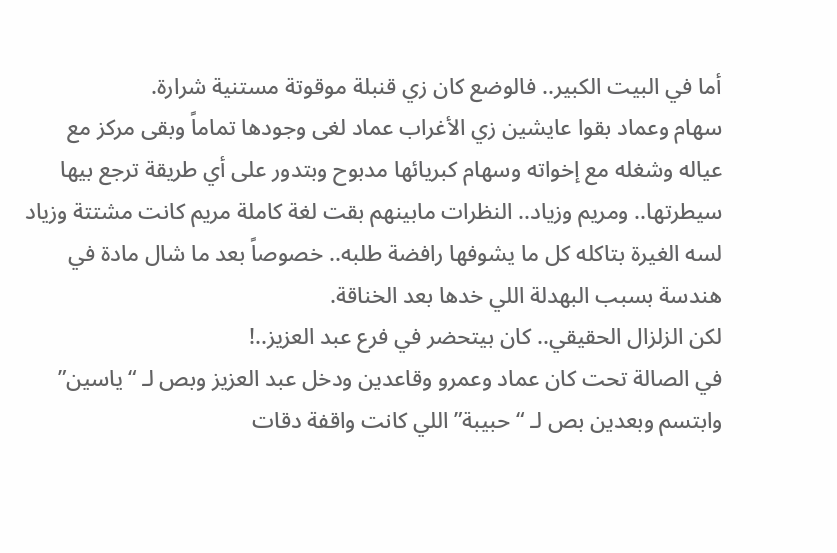أما في البيت الكبير.. فالوضع كان زي قنبلة موقوتة مستنية شرارة.
سهام وعماد بقوا عايشين زي الأغراب عماد لغى وجودها تماماً وبقى مركز مع عياله وشغله مع إخواته وسهام كبريائها مدبوح وبتدور على أي طريقة ترجع بيها سيطرتها.. ومريم وزياد.. النظرات مابينهم بقت لغة كاملة مريم كانت مشتتة وزياد لسه الغيرة بتاكله كل ما يشوفها رافضة طلبه.. خصوصاً بعد ما شال مادة في هندسة بسبب البهدلة اللي خدها بعد الخناقة.
لكن الزلزال الحقيقي.. كان بيتحضر في فرع عبد العزيز..!
في الصالة تحت كان عماد وعمرو وقاعدين ودخل عبد العزيز وبص لـ “ياسين” وابتسم وبعدين بص لـ “حبيبة” اللي كانت واقفة دقات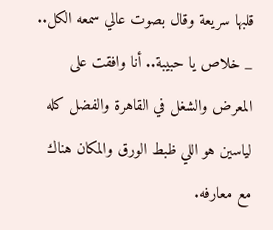قلبها سريعة وقال بصوت عالي سمعه الكل..
_ خلاص يا حبيبة.. أنا وافقت على المعرض والشغل في القاهرة والفضل كله لياسين هو اللي ظبط الورق والمكان هناك مع معارفه.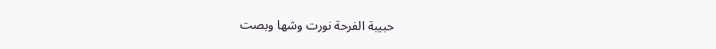حبيبة الفرحة نورت وشها وبصت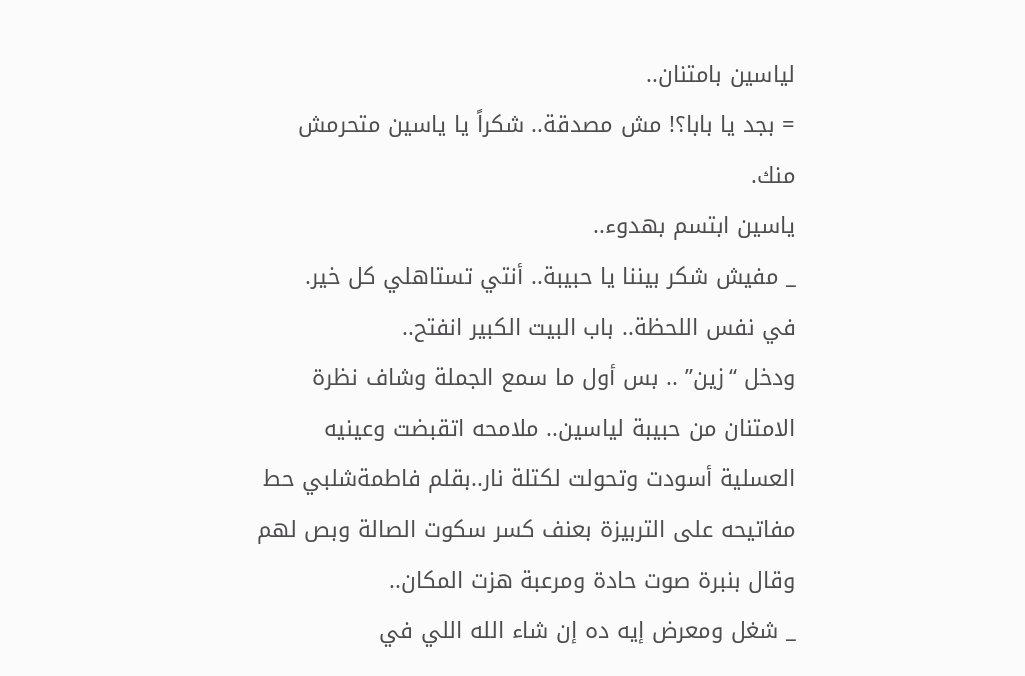لياسين بامتنان..
= بجد يا بابا؟! مش مصدقة.. شكراً يا ياسين متحرمش منك.
ياسين ابتسم بهدوء..
_ مفيش شكر بيننا يا حبيبة.. أنتي تستاهلي كل خير.
في نفس اللحظة.. باب البيت الكبير انفتح..
ودخل “زين” .. بس أول ما سمع الجملة وشاف نظرة الامتنان من حبيبة لياسين.. ملامحه اتقبضت وعينيه العسلية أسودت وتحولت لكتلة نار..بقلم فاطمةشلبي حط مفاتيحه على التربيزة بعنف كسر سكوت الصالة وبص لهم وقال بنبرة صوت حادة ومرعبة هزت المكان..
_ شغل ومعرض إيه ده إن شاء الله اللي في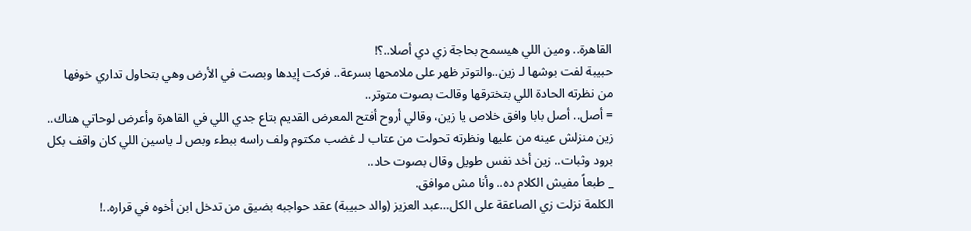القاهرة.. ومين اللي هيسمح بحاجة زي دي أصلا..؟!
حبيبة لفت بوشها لـ زين..والتوتر ظهر على ملامحها بسرعة.. فركت إيدها وبصت في الأرض وهي بتحاول تداري خوفها من نظرته الحادة اللي بتخترقها وقالت بصوت متوتر..
= أصل.. أصل بابا وافق خلاص يا زين، وقالي أروح أفتح المعرض القديم بتاع جدي اللي في القاهرة وأعرض لوحاتي هناك..
زين منزلش عينه من عليها ونظرته تحولت من عتاب لـ غضب مكتوم ولف راسه ببطء وبص لـ ياسين اللي كان واقف بكل برود وثبات.. زين أخد نفس طويل وقال بصوت حاد..
_ طبعاً مفيش الكلام ده.. وأنا مش موافق.
الكلمة نزلت زي الصاعقة على الكل…عبد العزيز (والد حبيبة) عقد حواجبه بضيق من تدخل ابن أخوه في قراره..!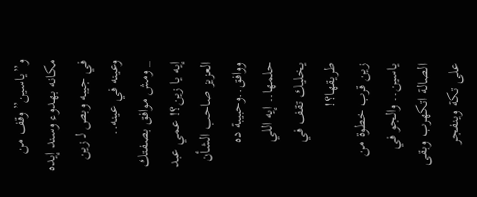و”ياسين”وقف من مكانه بهدوء وسند إيده في جيبه وبص لـ زين وعينه في عينه..
_ ومش موافق بصفتك إيه يا زين؟! عمي عبد العزيز صاحب الشأن ووافق..وحبيبة ده حلمها.. إيه اللي يخليك تقف في طريقها؟!
زين قرب خطوة من ياسين.. والجو في الصالة اتكهرب وبقى على تكة وينفجر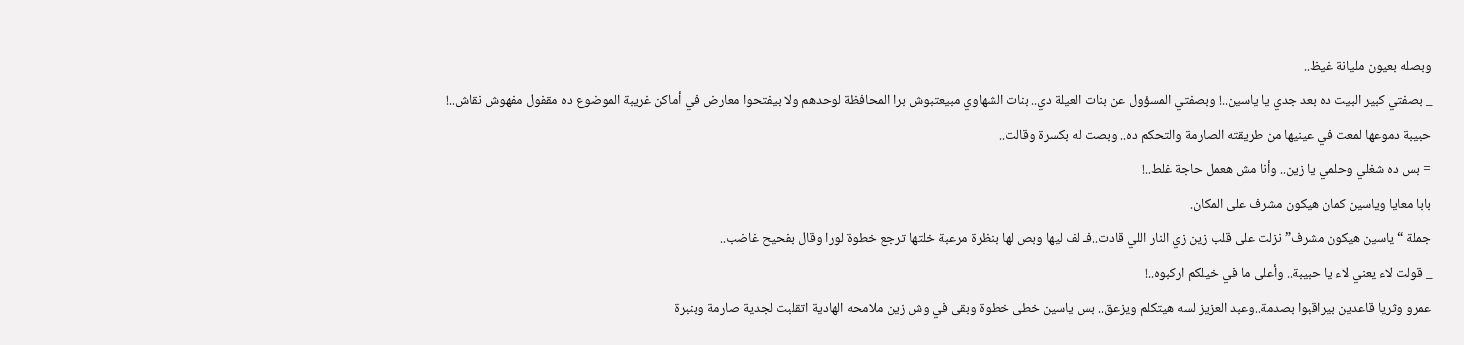وبصله بعيون مليانة غيظ..
_ بصفتي كبير البيت ده بعد جدي يا ياسين..! وبصفتي المسؤول عن بنات العيلة دي.. بنات الشهاوي مبيعتبوش برا المحافظة لوحدهم ولا بيفتحوا معارض في أماكن غريبة الموضوع ده مقفول مفهوش نقاش..!
حبيبة دموعها لمعت في عينيها من طريقته الصارمة والتحكم ده.. وبصت له بكسرة وقالت..
= بس ده شغلي وحلمي يا زين.. وأنا مش هعمل حاجة غلط..!
بابا معايا وياسين كمان هيكون مشرف على المكان.
جملة “ياسين هيكون مشرف” نزلت على قلب زين زي النار اللي قادت..فـ لف ليها وبص لها بنظرة مرعبة خلتها ترجع خطوة لورا وقال بفحيح غاضب..
_ قولت لاء يعني لاء يا حبيبة.. وأعلى ما في خيلكم اركبوه..!
عمرو وثريا قاعدين بيراقبوا بصدمة..وعبد العزيز لسه هيتكلم ويزعق.. بس ياسين خطى خطوة وبقى في وش زين ملامحه الهادية اتقلبت لجدية صارمة وبنبرة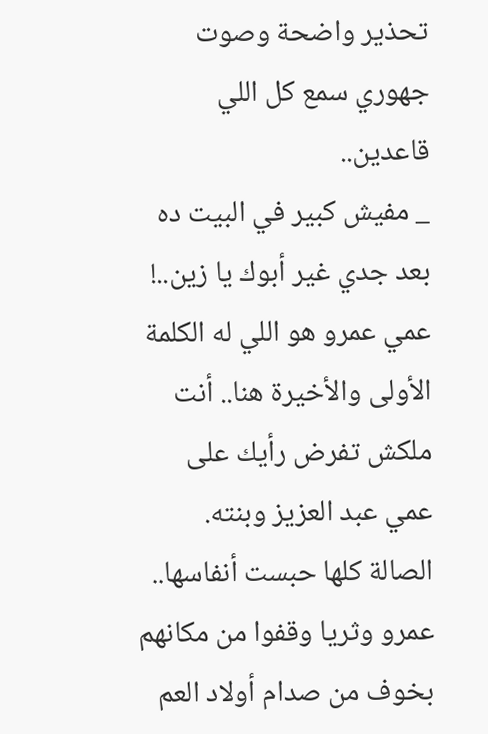تحذير واضحة وصوت جهوري سمع كل اللي قاعدين..
_ مفيش كبير في البيت ده بعد جدي غير أبوك يا زين..! عمي عمرو هو اللي له الكلمة الأولى والأخيرة هنا.. أنت ملكش تفرض رأيك على عمي عبد العزيز وبنته.
الصالة كلها حبست أنفاسها.. عمرو وثريا وقفوا من مكانهم بخوف من صدام أولاد العم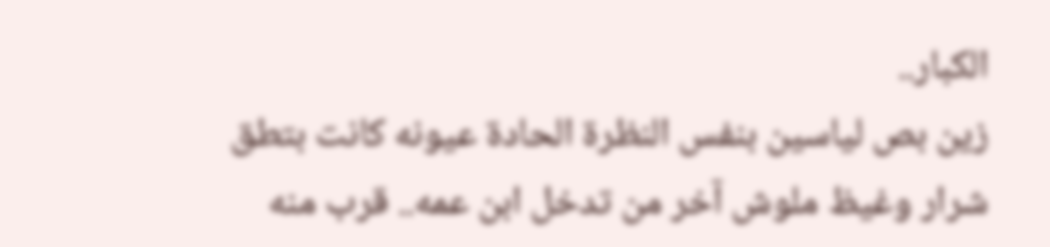الكبار..
زين بص لياسين بنفس النظرة الحادة عيونه كانت بتطق شرار وغيظ ملوش آخر من تدخل ابن عمه.. قرب منه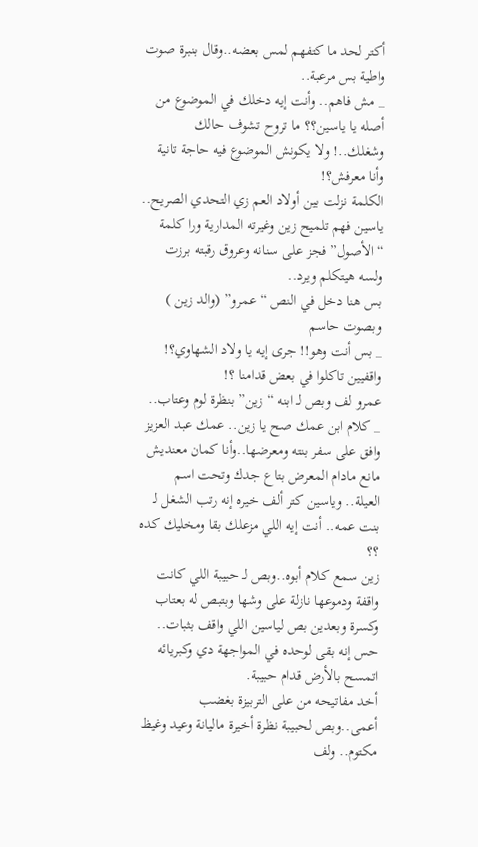أكتر لحد ما كتفهم لمس بعضه..وقال بنبرة صوت واطية بس مرعبة..
_ مش فاهم.. وأنت إيه دخلك في الموضوع من أصله يا ياسين؟؟ ما تروح تشوف حالك وشغلك..! ولا يكونش الموضوع فيه حاجة تانية وأنا معرفش؟!
الكلمة نزلت بين أولاد العم زي التحدي الصريح.. ياسين فهم تلميح زين وغيرته المدارية ورا كلمة “الأصول” فجز على سنانه وعروق رقبته برزت ولسه هيتكلم ويرد..
بس هنا دخل في النص “عمرو” (والد زين ) وبصوت حاسم
_ بس أنت وهو!! جرى إيه يا ولاد الشهاوي؟! واقفيين تاكلوا في بعض قدامنا ؟!
عمرو لف وبص لـ ابنه “زين” بنظرة لوم وعتاب..
_ كلام ابن عمك صح يا زين.. عمك عبد العزيز وافق على سفر بنته ومعرضها..وأنا كمان معنديش مانع مادام المعرض بتاع جدك وتحت اسم العيلة.. وياسين كتر ألف خيره إنه رتب الشغل لـ بنت عمه.. أنت إيه اللي مزعلك بقا ومخليك كده ؟؟
زين سمع كلام أبوه..وبص لـ حبيبة اللي كانت واقفة ودموعها نازلة على وشها وبتبص له بعتاب وكسرة وبعدين بص لياسين اللي واقف بثبات.. حس إنه بقى لوحده في المواجهة دي وكبريائه اتمسح بالأرض قدام حبيبة.
أخد مفاتيحه من على التربيزة بغضب أعمى..وبص لحبيبة نظرة أخيرة ماليانة وعيد وغيظ مكتوم.. ولف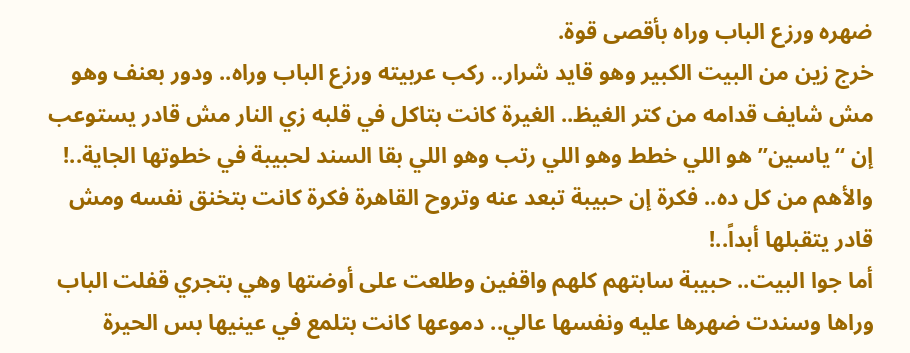ضهره ورزع الباب وراه بأقصى قوة.
خرج زين من البيت الكبير وهو قايد شرار.. ركب عربيته ورزع الباب وراه.. ودور بعنف وهو مش شايف قدامه من كتر الغيظ.. الغيرة كانت بتاكل في قلبه زي النار مش قادر يستوعب إن “ياسين” هو اللي خطط وهو اللي رتب وهو اللي بقا السند لحبيبة في خطوتها الجاية..!
والأهم من كل ده.. فكرة إن حبيبة تبعد عنه وتروح القاهرة فكرة كانت بتخنق نفسه ومش قادر يتقبلها أبداً..!
أما جوا البيت.. حبيبة سابتهم كلهم واقفين وطلعت على أوضتها وهي بتجري قفلت الباب وراها وسندت ضهرها عليه ونفسها عالي.. دموعها كانت بتلمع في عينيها بس الحيرة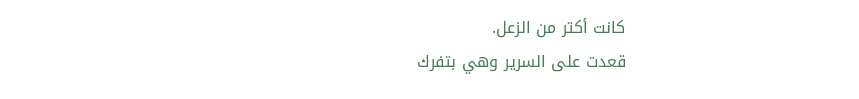كانت أكتر من الزعل.
قعدت على السرير وهي بتفرك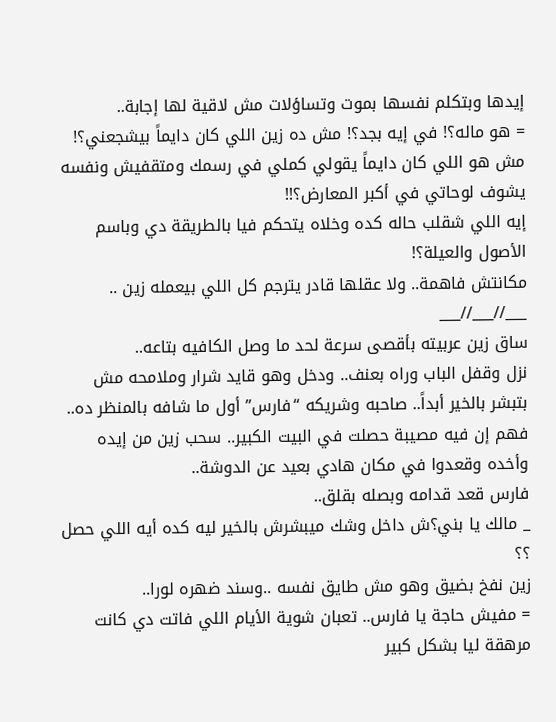إيدها وبتكلم نفسها بموت وتساؤلات مش لاقية لها إجابة..
= هو ماله؟! في إيه بجد؟! مش ده زين اللي كان دايماً بيشجعني؟! مش هو اللي كان دايماً يقولي كملي في رسمك ومتقفيش ونفسه يشوف لوحاتي في أكبر المعارض؟!!
إيه اللي شقلب حاله كده وخلاه يتحكم فيا بالطريقة دي وباسم الأصول والعيلة؟!
مكانتش فاهمة.. ولا عقلها قادر يترجم كل اللي بيعمله زين ..
___//___//___
ساق زين عربيته بأقصى سرعة لحد ما وصل الكافيه بتاعه..
نزل وقفل الباب وراه بعنف.. ودخل وهو قايد شرار وملامحه مش بتبشر بالخير أبداً.. صاحبه وشريكه “فارس” أول ما شافه بالمنظر ده.. فهم إن فيه مصيبة حصلت في البيت الكبير.. سحب زين من إيده وأخده وقعدوا في مكان هادي بعيد عن الدوشة..
فارس قعد قدامه وبصله بقلق..
_ مالك يا بني؟ش داخل وشك ميبشرش بالخير ليه كده أيه اللي حصل ؟؟
زين نفخ بضيق وهو مش طايق نفسه ..وسند ضهره لورا..
= مفيش حاجة يا فارس.. تعبان شوية الأيام اللي فاتت دي كانت مرهقة ليا بشكل كبير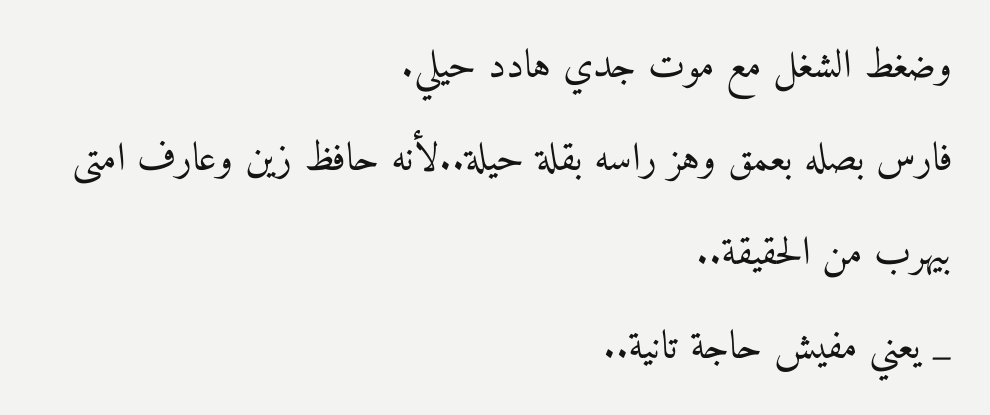وضغط الشغل مع موت جدي هادد حيلي.
فارس بصله بعمق وهز راسه بقلة حيلة..لأنه حافظ زين وعارف امتى بيهرب من الحقيقة..
_ يعني مفيش حاجة تانية..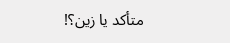متأكد يا زين؟!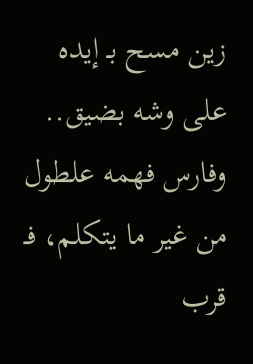زين مسح بـ إيده على وشه بضيق.. وفارس فهمه علطول من غير ما يتكلم، فـ قرب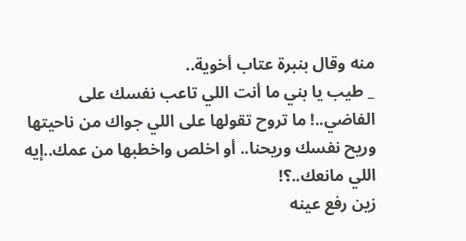منه وقال بنبرة عتاب أخوية..
_ طيب يا بني ما أنت اللي تاعب نفسك على الفاضي..! ما تروح تقولها على اللي جواك من ناحيتها وريح نفسك وريحنا.. أو اخلص واخطبها من عمك..إيه اللي مانعك..؟!
زين رفع عينه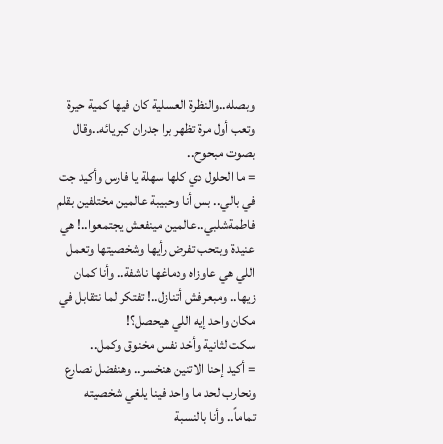وبصله..والنظرة العسلية كان فيها كمية حيرة وتعب أول مرة تظهر برا جدران كبريائه..وقال بصوت مبحوح..
= ما الحلول دي كلها سهلة يا فارس وأكيد جت في بالي.. بس أنا وحبيبة عالمين مختلفين بقلم فاطمةشلبي..عالمين مينفعش يجتمعوا..! هي عنيدة وبتحب تفرض رأيها وشخصيتها وتعمل اللي هي عاوزاه ودماغها ناشفة.. وأنا كمان زيها.. ومبعرفش أتنازل..! تفتكر لما نتقابل في مكان واحد إيه اللي هيحصل؟!
سكت لثانية وأخد نفس مخنوق وكمل..
= أكيد إحنا الاتنين هنخسر.. وهنفضل نصارع ونحارب لحد ما واحد فينا يلغي شخصيته تماماً.. وأنا بالنسبة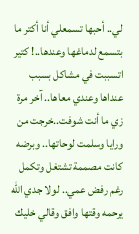لي.. أحبها تسمعلي أنا أكتر ما بتسمع لدماغها وعندها..! كتير اتسببت في مشاكل بسبب عنداها وعندي معاها.. آخر مرة زي ما أنت شوفت..خرجت من ورايا وسلمت لوحاتها.. وبرضه كانت مصممة تشتغل وتكمل رغم رفض عمي.. لولا جدي الله يرحمه وقتها وافق وقالي خليك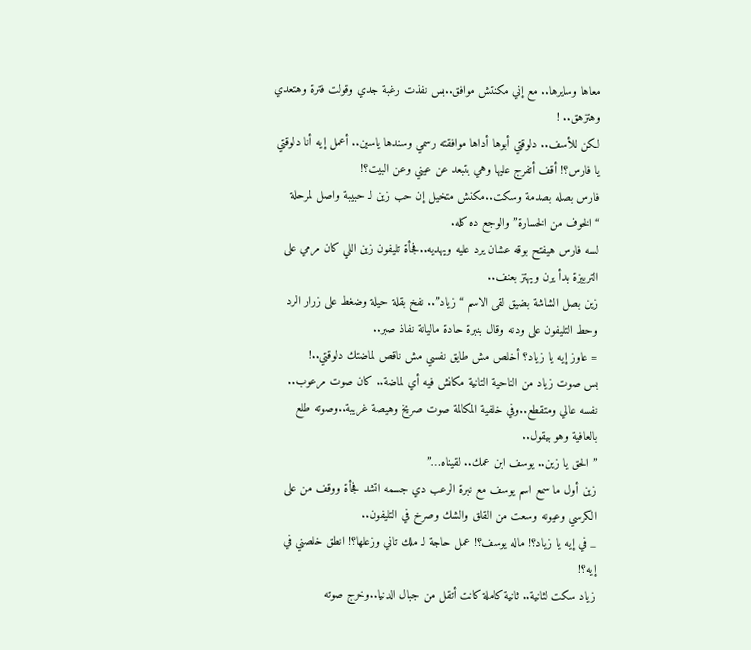معاها وسايرها.. مع إني مكنتش موافق..بس نفذت رغبة جدي وقولت فترة وهتعدي وهتزهق.. !
لكن للأسف.. دلوقتي أبوها أداها موافقته رسمي وسندها ياسين.. أعمل إيه أنا دلوقتي يا فارس؟! أقف أتفرج عليها وهي بتبعد عن عيني وعن البيت؟!
فارس بصله بصدمة وسكت..مكنش متخيل إن حب زين لـ حبيبة واصل لمرحلة “الخوف من الخسارة” والوجع ده كله.
لسه فارس هيفتح بوقه عشان يرد عليه ويهديه..فجأة تليفون زين اللي كان مرمي على التربيزة بدأ يرن ويهتز بعنف..
زين بصل الشاشة بضيق لقى الاسم “زياد”.. نفخ بقلة حيلة وضغط على زرار الرد وحط التليفون على ودنه وقال بنبرة حادة ماليانة نفاذ صبر..
= عاوز إيه يا زياد؟ أخلص مش طايق نفسي مش ناقص لماضتك دلوقتي..!
بس صوت زياد من الناحية التانية مكانش فيه أي لماضة.. كان صوت مرعوب.. نفسه عالي ومتقطع..وفي خلفية المكالمة صوت صريخ وهيصة غريبة..وصوته طلع بالعافية وهو بيقول..
” الحق يا زين.. يوسف ابن عمك.. لقيناه…”
زين أول ما سمع اسم يوسف مع نبرة الرعب دي جسمه اتشد فجأة ووقف من على الكرسي وعيونه وسعت من القلق والشك وصرخ في التليفون..
_ في إيه يا زياد؟! ماله يوسف؟! عمل حاجة لـ ملك تاني وزعلها؟! انطق خلصني في إيه؟!
زياد سكت لثانية.. ثانية كاملة كانت أتقل من جبال الدنيا..وخرج صوته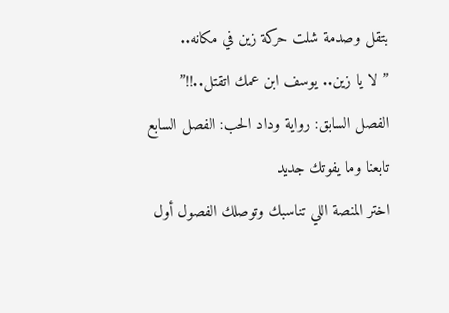بتقل وصدمة شلت حركة زين في مكانه..
” لا يا زين.. يوسف ابن عمك اتقتل..!!”
الفصل السابق: رواية وداد الحب: الفصل السابع
تابعنا وما يفوتك جديد
اختر المنصة اللي تناسبك وتوصلك الفصول أول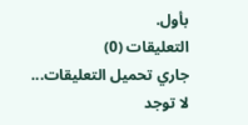بأول.
التعليقات (0)
جاري تحميل التعليقات...
لا توجد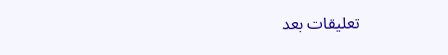تعليقات بعد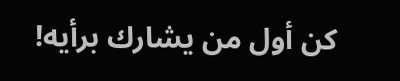كن أول من يشارك برأيه!